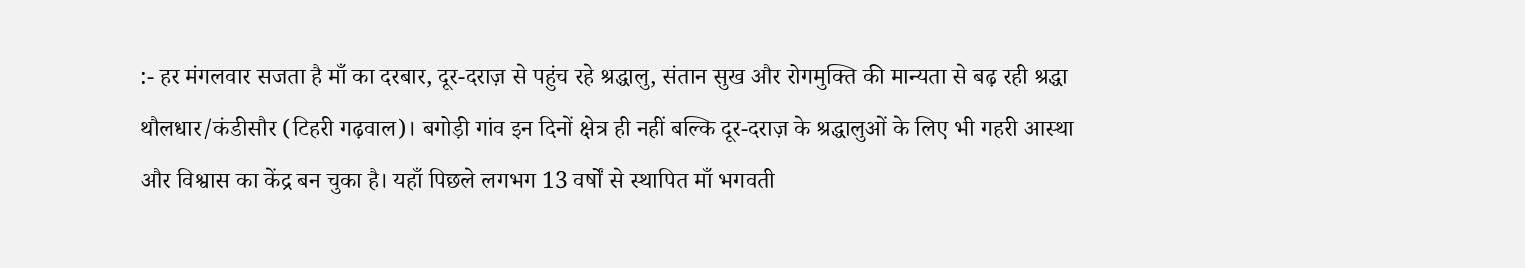:- हर मंगलवार सजता है माँ का दरबार, दूर-दराज़ से पहुंच रहे श्रद्धालु, संतान सुख और रोगमुक्ति की मान्यता से बढ़ रही श्रद्धा
थौलधार/कंडीसौर (टिहरी गढ़वाल)। बगोड़ी गांव इन दिनों क्षेत्र ही नहीं बल्कि दूर-दराज़ के श्रद्धालुओं के लिए भी गहरी आस्था और विश्वास का केंद्र बन चुका है। यहाँ पिछले लगभग 13 वर्षों से स्थापित माँ भगवती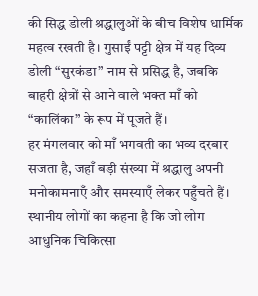की सिद्ध डोली श्रद्धालुओं के बीच विशेष धार्मिक महत्व रखती है। गुसाईं पट्टी क्षेत्र में यह दिव्य डोली “सुरकंडा” नाम से प्रसिद्ध है, जबकि बाहरी क्षेत्रों से आने वाले भक्त माँ को “कालिंका” के रूप में पूजते हैं।
हर मंगलवार को माँ भगवती का भव्य दरबार सजता है, जहाँ बड़ी संख्या में श्रद्धालु अपनी मनोकामनाएँ और समस्याएँ लेकर पहुँचते हैं। स्थानीय लोगों का कहना है कि जो लोग आधुनिक चिकित्सा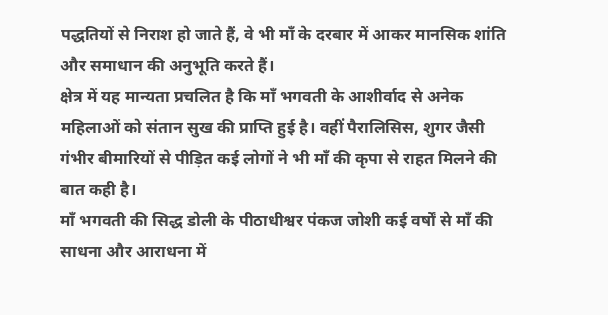पद्धतियों से निराश हो जाते हैं, वे भी माँ के दरबार में आकर मानसिक शांति और समाधान की अनुभूति करते हैं।
क्षेत्र में यह मान्यता प्रचलित है कि माँ भगवती के आशीर्वाद से अनेक महिलाओं को संतान सुख की प्राप्ति हुई है। वहीं पैरालिसिस, शुगर जैसी गंभीर बीमारियों से पीड़ित कई लोगों ने भी माँ की कृपा से राहत मिलने की बात कही है।
माँ भगवती की सिद्ध डोली के पीठाधीश्वर पंकज जोशी कई वर्षों से माँ की साधना और आराधना में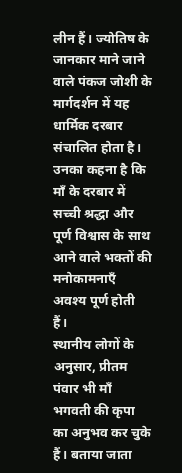लीन हैं। ज्योतिष के जानकार माने जाने वाले पंकज जोशी के मार्गदर्शन में यह धार्मिक दरबार संचालित होता है। उनका कहना है कि माँ के दरबार में सच्ची श्रद्धा और पूर्ण विश्वास के साथ आने वाले भक्तों की मनोकामनाएँ अवश्य पूर्ण होती हैं।
स्थानीय लोगों के अनुसार, प्रीतम पंवार भी माँ भगवती की कृपा का अनुभव कर चुके हैं। बताया जाता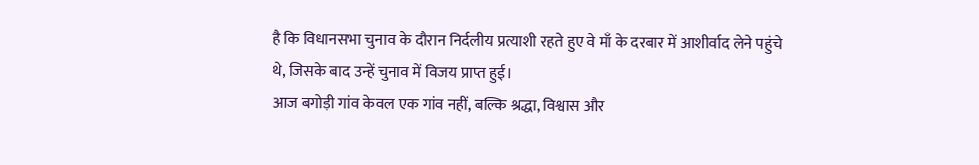है कि विधानसभा चुनाव के दौरान निर्दलीय प्रत्याशी रहते हुए वे माँ के दरबार में आशीर्वाद लेने पहुंचे थे, जिसके बाद उन्हें चुनाव में विजय प्राप्त हुई।
आज बगोड़ी गांव केवल एक गांव नहीं, बल्कि श्रद्धा, विश्वास और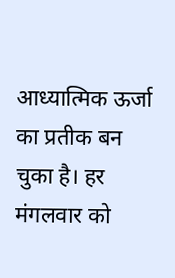आध्यात्मिक ऊर्जा का प्रतीक बन चुका है। हर मंगलवार को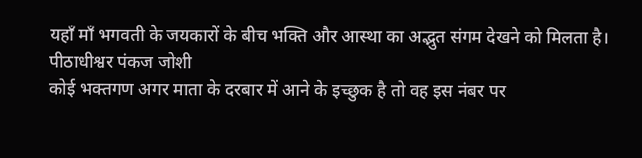यहाँ माँ भगवती के जयकारों के बीच भक्ति और आस्था का अद्भुत संगम देखने को मिलता है।
पीठाधीश्वर पंकज जोशी
कोई भक्तगण अगर माता के दरबार में आने के इच्छुक है तो वह इस नंबर पर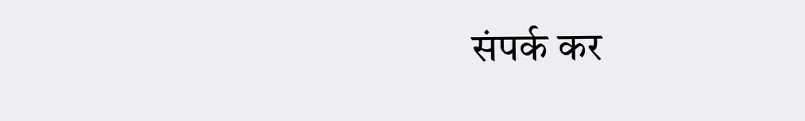संपर्क कर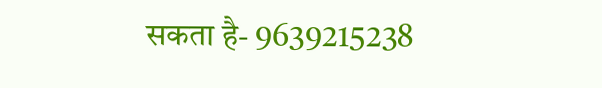सकता है- 9639215238